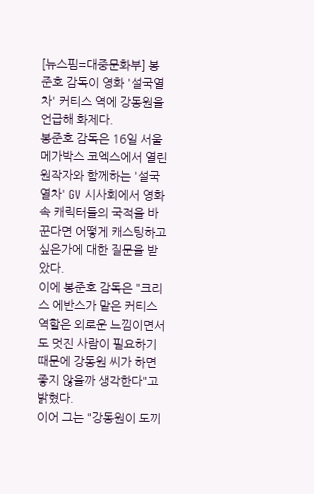[뉴스핌=대중문화부] 봉준호 감독이 영화 '설국열차' 커티스 역에 강동원을 언급해 화제다.
봉준호 감독은 16일 서울 메가박스 코엑스에서 열린 원작자와 함께하는 '설국열차' GV 시사회에서 영화 속 캐릭터들의 국적을 바꾼다면 어떻게 캐스팅하고 싶은가에 대한 질문을 받았다.
이에 봉준호 감독은 "크리스 에반스가 맡은 커티스 역할은 외로운 느낌이면서도 멋진 사람이 필요하기 때문에 강동원 씨가 하면 좋지 않을까 생각한다"고 밝혔다.
이어 그는 "강동원이 도끼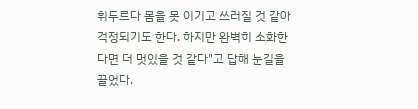휘두르다 몸을 못 이기고 쓰러질 것 같아 걱정되기도 한다. 하지만 완벽히 소화한다면 더 멋있을 것 같다"고 답해 눈길을 끌었다.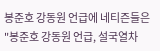봉준호 강동원 언급에 네티즌들은 "봉준호 강동원 언급, 설국열차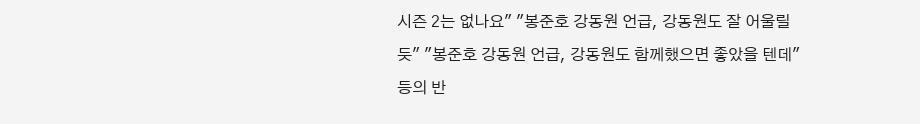시즌 2는 없나요" "봉준호 강동원 언급, 강동원도 잘 어울릴 듯" "봉준호 강동원 언급, 강동원도 함께했으면 좋았을 텐데" 등의 반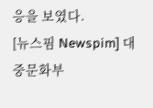응을 보였다.
[뉴스핌 Newspim] 대중문화부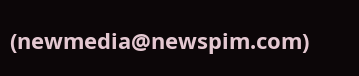(newmedia@newspim.com)